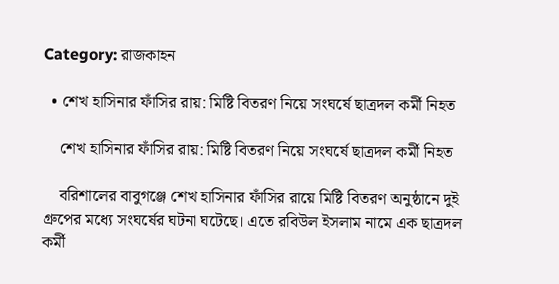Category: রাজকাহন

  • শেখ হাসিনার ফাঁসির রায়: মিষ্টি বিতরণ নিয়ে সংঘর্ষে ছাত্রদল কর্মী নিহত

    শেখ হাসিনার ফাঁসির রায়: মিষ্টি বিতরণ নিয়ে সংঘর্ষে ছাত্রদল কর্মী নিহত

    বরিশালের বাবুগঞ্জে শেখ হাসিনার ফাঁসির রায়ে মিষ্টি বিতরণ অনুষ্ঠানে দুই গ্রুপের মধ্যে সংঘর্ষের ঘটনা ঘটেছে। এতে রবিউল ইসলাম নামে এক ছাত্রদল কর্মী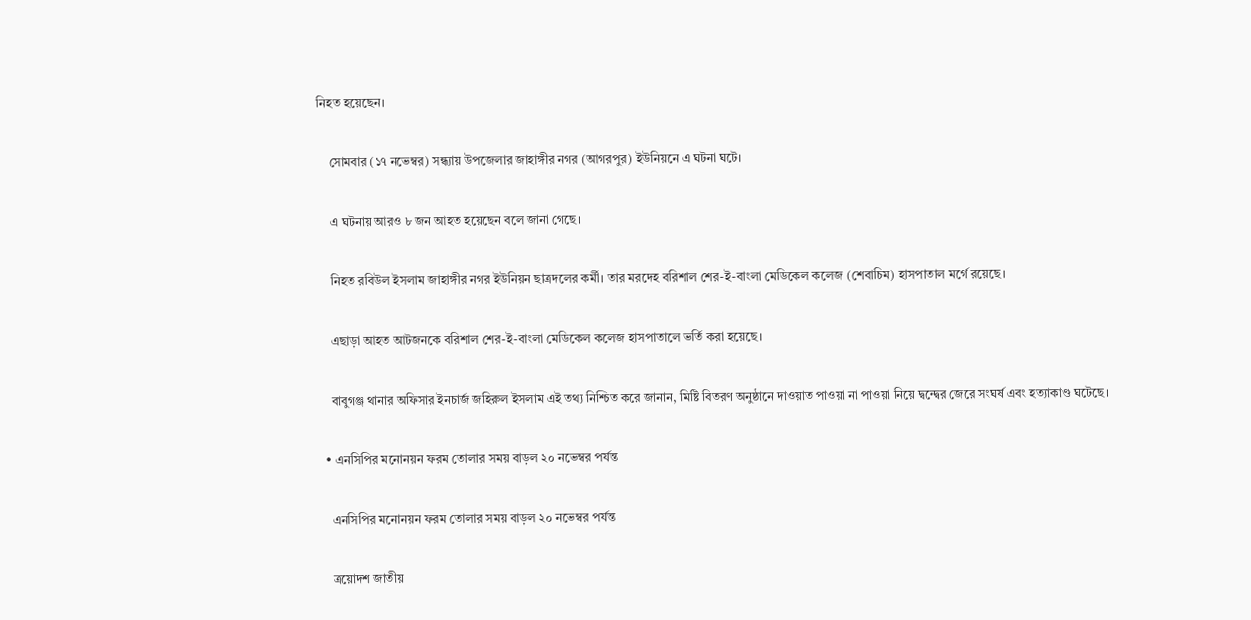নিহত হয়েছেন।

    সোমবার (১৭ নভেম্বর) সন্ধ্যায় উপজেলার জাহাঙ্গীর নগর (আগরপুর) ইউনিয়নে এ ঘটনা ঘটে।

    এ ঘটনায় আরও ৮ জন আহত হয়েছেন বলে জানা গেছে।

    নিহত রবিউল ইসলাম জাহাঙ্গীর নগর ইউনিয়ন ছাত্রদলের কর্মী। তার মরদেহ বরিশাল শের-ই-বাংলা মেডিকেল কলেজ (শেবাচিম) হাসপাতাল মর্গে রয়েছে।

    এছাড়া আহত আটজনকে বরিশাল শের-ই-বাংলা মেডিকেল কলেজ হাসপাতালে ভর্তি করা হয়েছে।

    বাবুগঞ্জ থানার অফিসার ইনচার্জ জহিরুল ইসলাম এই তথ্য নিশ্চিত করে জানান, মিষ্টি বিতরণ অনুষ্ঠানে দাওয়াত পাওয়া না পাওয়া নিয়ে দ্বন্দ্বের জেরে সংঘর্ষ এবং হত্যাকাণ্ড ঘটেছে।

  • এনসিপির মনোনয়ন ফরম তোলার সময় বাড়ল ২০ নভেম্বর পর্যন্ত

    এনসিপির মনোনয়ন ফরম তোলার সময় বাড়ল ২০ নভেম্বর পর্যন্ত

    ত্রয়োদশ জাতীয়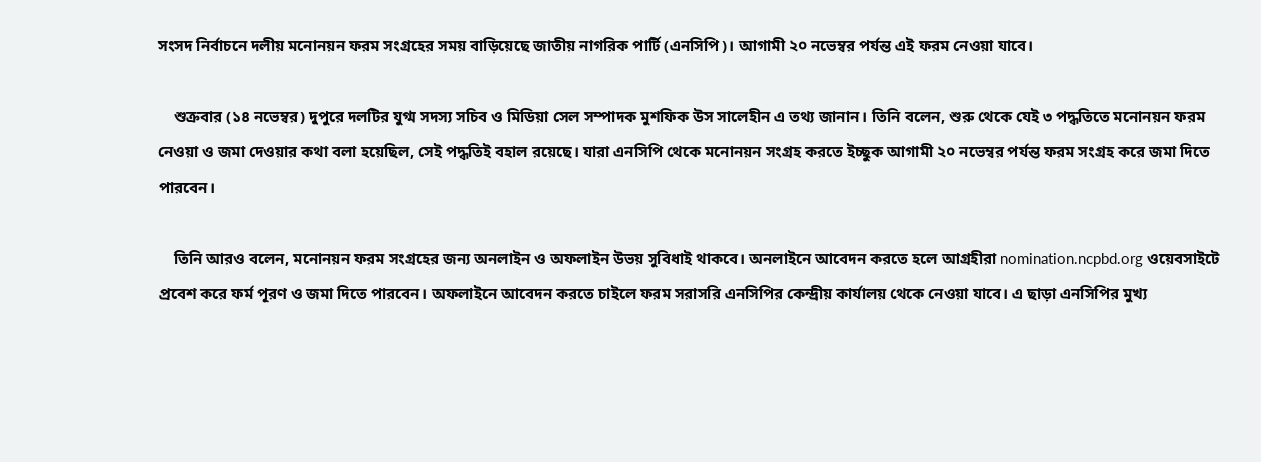সংসদ নির্বাচনে দলীয় মনোনয়ন ফরম সংগ্রহের সময় বাড়িয়েছে জাতীয় নাগরিক পার্টি (এনসিপি)। আগামী ২০ নভেম্বর পর্যন্ত এই ফরম নেওয়া যাবে।

    শুক্রবার (১৪ নভেম্বর) দুপুরে দলটির যুগ্ম সদস্য সচিব ও মিডিয়া সেল সম্পাদক মুশফিক উস সালেহীন এ তথ্য জানান। তিনি বলেন, শুরু থেকে যেই ৩ পদ্ধতিতে মনোনয়ন ফরম নেওয়া ও জমা দেওয়ার কথা বলা হয়েছিল, সেই পদ্ধতিই বহাল রয়েছে। যারা এনসিপি থেকে মনোনয়ন সংগ্রহ করতে ইচ্ছুক আগামী ২০ নভেম্বর পর্যন্ত ফরম সংগ্রহ করে জমা দিতে পারবেন।

    তিনি আরও বলেন, মনোনয়ন ফরম সংগ্রহের জন্য অনলাইন ও অফলাইন উভয় সুবিধাই থাকবে। অনলাইনে আবেদন করতে হলে আগ্রহীরা nomination.ncpbd.org ওয়েবসাইটে প্রবেশ করে ফর্ম পূরণ ও জমা দিতে পারবেন। অফলাইনে আবেদন করতে চাইলে ফরম সরাসরি এনসিপির কেন্দ্রীয় কার্যালয় থেকে নেওয়া যাবে। এ ছাড়া এনসিপির মুখ্য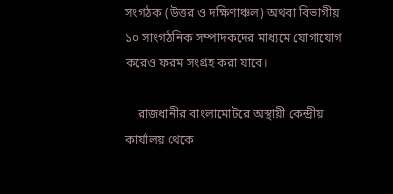সংগঠক (উত্তর ও দক্ষিণাঞ্চল) অথবা বিভাগীয় ১০ সাংগঠনিক সম্পাদকদের মাধ্যমে যোগাযোগ করেও ফরম সংগ্রহ করা যাবে।

    রাজধানীর বাংলামোটরে অস্থায়ী কেন্দ্রীয় কার্যালয় থেকে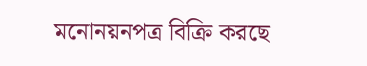মনোনয়নপত্র বিক্রি করছে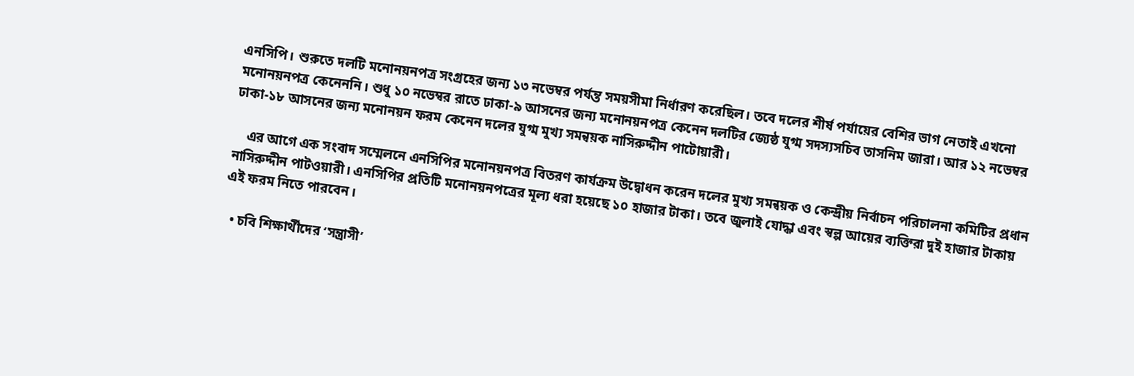এনসিপি। শুরুতে দলটি মনোনয়নপত্র সংগ্রহের জন্য ১৩ নভেম্বর পর্যন্ত সময়সীমা নির্ধারণ করেছিল। তবে দলের শীর্ষ পর্যায়ের বেশির ভাগ নেতাই এখনো মনোনয়নপত্র কেনেননি। শুধু ১০ নভেম্বর রাতে ঢাকা-৯ আসনের জন্য মনোনয়নপত্র কেনেন দলটির জ্যেষ্ঠ যুগ্ম সদস্যসচিব তাসনিম জারা। আর ১২ নভেম্বর ঢাকা-১৮ আসনের জন্য মনোনয়ন ফরম কেনেন দলের যুগ্ম মুখ্য সমন্বয়ক নাসিরুদ্দীন পাটোয়ারী।

    এর আগে এক সংবাদ সম্মেলনে এনসিপির মনোনয়নপত্র বিতরণ কার্যক্রম উদ্বোধন করেন দলের মুখ্য সমন্বয়ক ও কেন্দ্রীয় নির্বাচন পরিচালনা কমিটির প্রধান নাসিরুদ্দীন পাটওয়ারী। এনসিপির প্রতিটি মনোনয়নপত্রের মূল্য ধরা হয়েছে ১০ হাজার টাকা। তবে জুলাই যোদ্ধা এবং স্বল্প আয়ের ব্যক্তিরা দুই হাজার টাকায় এই ফরম নিতে পারবেন।

  • চবি শিক্ষার্থীদের ‘সন্ত্রাসী’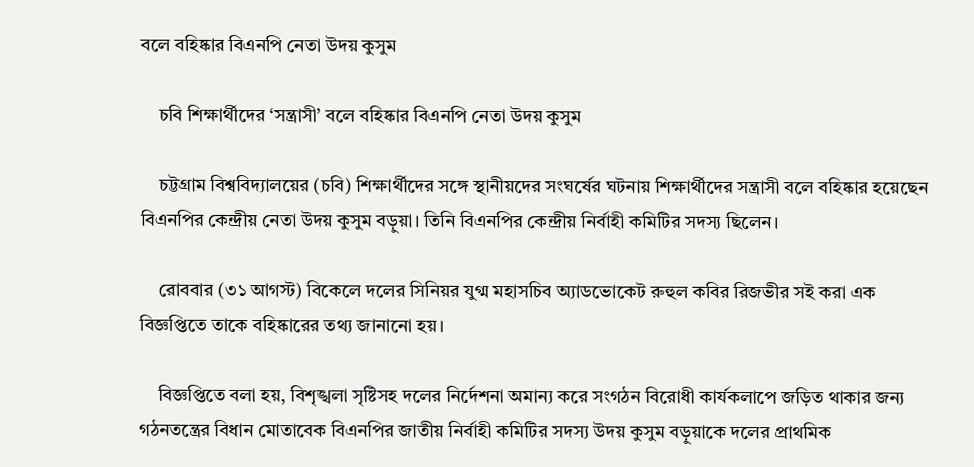বলে বহিষ্কার বিএনপি নেতা উদয় কুসুম

    চবি শিক্ষার্থীদের ‘সন্ত্রাসী’ বলে বহিষ্কার বিএনপি নেতা উদয় কুসুম

    চট্টগ্রাম বিশ্ববিদ্যালয়ের (চবি) শিক্ষার্থীদের সঙ্গে স্থানীয়দের সংঘর্ষের ঘটনায় শিক্ষার্থীদের সন্ত্রাসী বলে বহিষ্কার হয়েছেন বিএনপির কেন্দ্রীয় নেতা উদয় কুসুম বড়ুয়া। তিনি বিএনপির কেন্দ্রীয় নির্বাহী কমিটির সদস্য ছিলেন।

    রোববার (৩১ আগস্ট) বিকেলে দলের সিনিয়র যুগ্ম মহাসচিব অ্যাডভোকেট রুহুল কবির রিজভীর সই করা এক বিজ্ঞপ্তিতে তাকে বহিষ্কারের তথ্য জানানো হয়।

    বিজ্ঞপ্তিতে বলা হয়, বিশৃঙ্খলা সৃষ্টিসহ দলের নির্দেশনা অমান্য করে সংগঠন বিরোধী কার্যকলাপে জড়িত থাকার জন্য গঠনতন্ত্রের বিধান মোতাবেক বিএনপির জাতীয় নির্বাহী কমিটির সদস্য উদয় কুসুম বড়ুয়াকে দলের প্রাথমিক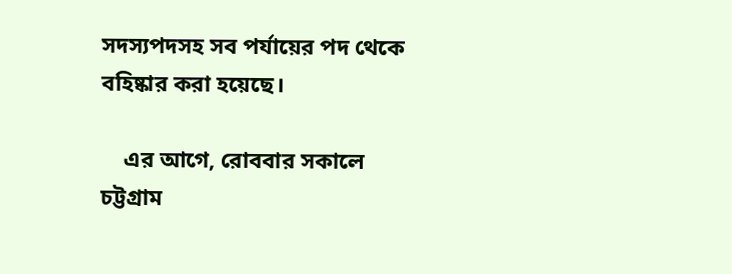সদস্যপদসহ সব পর্যায়ের পদ থেকে বহিষ্কার করা হয়েছে।

    এর আগে, রোববার সকালে চট্টগ্রাম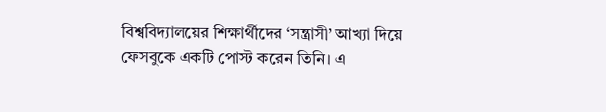বিশ্ববিদ্যালয়ের শিক্ষার্থীদের ‘সন্ত্রাসী’ আখ্যা দিয়ে ফেসবুকে একটি পোস্ট করেন তিনি। এ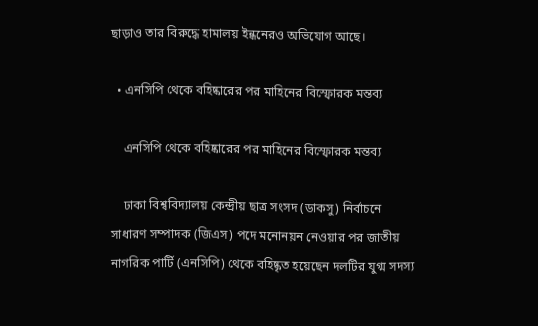ছাড়াও তার বিরুদ্ধে হামালয় ইন্ধনেরও অভিযোগ আছে।

  • এনসিপি থেকে বহিষ্কারের পর মাহিনের বিস্ফোরক মন্তব্য

    এনসিপি থেকে বহিষ্কারের পর মাহিনের বিস্ফোরক মন্তব্য

    ঢাকা বিশ্ববিদ্যালয় কেন্দ্রীয় ছাত্র সংসদ (ডাকসু) নির্বাচনে সাধারণ সম্পাদক (জিএস) পদে মনোনয়ন নেওয়ার পর জাতীয় নাগরিক পার্টি (এনসিপি) থেকে বহিষ্কৃত হয়েছেন দলটির যুগ্ম সদস্য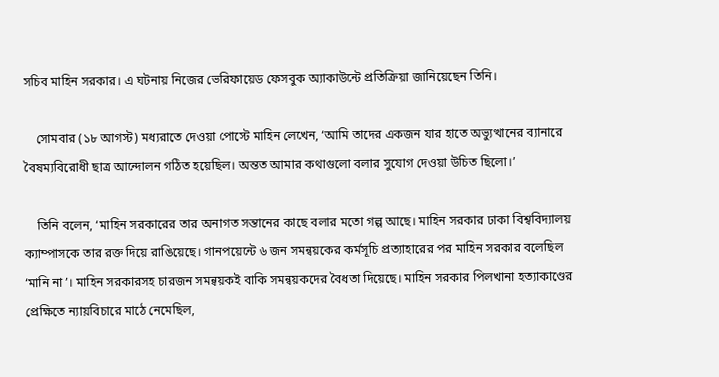সচিব মাহিন সরকার। এ ঘটনায় নিজের ভেরিফায়েড ফেসবুক অ্যাকাউন্টে প্রতিক্রিয়া জানিয়েছেন তিনি।

    সোমবার (১৮ আগস্ট) মধ্যরাতে দেওয়া পোস্টে মাহিন লেখেন, ‘আমি তাদের একজন যার হাতে অভ্যুত্থানের ব্যানারে বৈষম্যবিরোধী ছাত্র আন্দোলন গঠিত হয়েছিল। অন্তত আমার কথাগুলো বলার সুযোগ দেওয়া উচিত ছিলো।’

    তিনি বলেন, ‘মাহিন সরকারের তার অনাগত সন্তানের কাছে বলার মতো গল্প আছে। মাহিন সরকার ঢাকা বিশ্ববিদ্যালয় ক্যাম্পাসকে তার রক্ত দিয়ে রাঙিয়েছে। গানপয়েন্টে ৬ জন সমন্বয়কের কর্মসূচি প্রত্যাহারের পর মাহিন সরকার বলেছিল ‘মানি না’। মাহিন সরকারসহ চারজন সমন্বয়কই বাকি সমন্বয়কদের বৈধতা দিয়েছে। মাহিন সরকার পিলখানা হত্যাকাণ্ডের প্রেক্ষিতে ন্যায়বিচারে মাঠে নেমেছিল,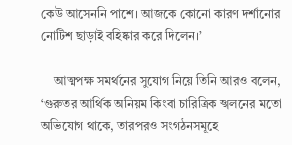কেউ আসেননি পাশে। আজকে কোনো কারণ দর্শানোর নোটিশ ছাড়াই বহিষ্কার করে দিলেন।’

    আত্মপক্ষ সমর্থনের সুযোগ নিয়ে তিনি আরও বলেন, ‘গুরুতর আর্থিক অনিয়ম কিংবা চারিত্রিক স্খলনের মতো অভিযোগ থাকে, তারপরও সংগঠনসমূহে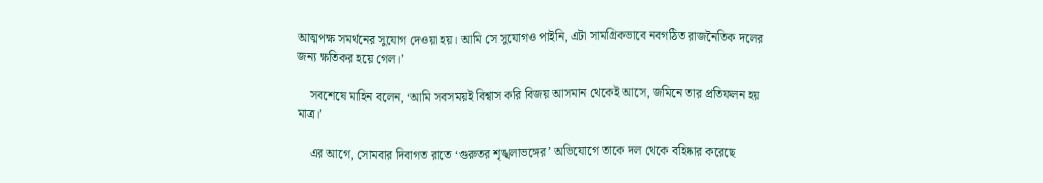আত্মপক্ষ সমর্থনের সুযোগ দেওয়া হয়। আমি সে সুযোগও পাইনি, এটা সামগ্রিকভাবে নবগঠিত রাজনৈতিক দলের জন্য ক্ষতিকর হয়ে গেল।’

    সবশেষে মাহিন বলেন, ‘আমি সবসময়ই বিশ্বাস করি বিজয় আসমান থেকেই আসে, জমিনে তার প্রতিফলন হয় মাত্র।’

    এর আগে, সোমবার দিবাগত রাতে ‘গুরুতর শৃঙ্খলাভঙ্গের’ অভিযোগে তাকে দল থেকে বহিষ্কার করেছে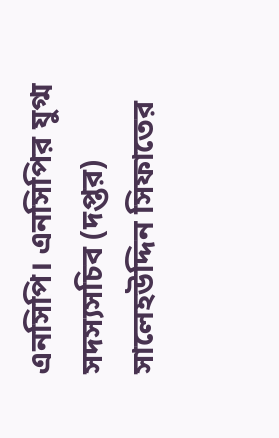এনসিপি। এনসিপির যুগ্ম সদস্যসচিব (দপ্তর) সালেহউদ্দিন সিফাতের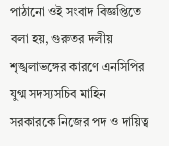পাঠানো ওই সংবাদ বিজ্ঞপ্তিতে বলা হয়, গুরুতর দলীয় শৃঙ্খলাভঙ্গের কারণে এনসিপির যুগ্ম সদস্যসচিব মাহিন সরকারকে নিজের পদ ও দায়িত্ব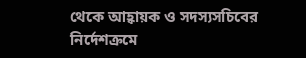থেকে আহ্বায়ক ও সদস্যসচিবের নির্দেশক্রমে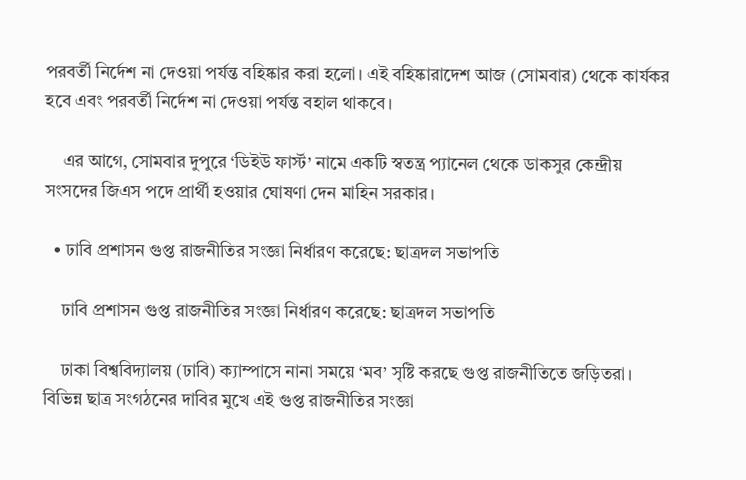পরবর্তী নির্দেশ না দেওয়া পর্যন্ত বহিষ্কার করা হলো। এই বহিষ্কারাদেশ আজ (সোমবার) থেকে কার্যকর হবে এবং পরবর্তী নির্দেশ না দেওয়া পর্যন্ত বহাল থাকবে।

    এর আগে, সোমবার দুপুরে ‘ডিইউ ফার্স্ট’ নামে একটি স্বতন্ত্র প্যানেল থেকে ডাকসুর কেন্দ্রীয় সংসদের জিএস পদে প্রার্থী হওয়ার ঘোষণা দেন মাহিন সরকার।

  • ঢাবি প্রশাসন গুপ্ত রাজনীতির সংজ্ঞা নির্ধারণ করেছে: ছাত্রদল সভাপতি

    ঢাবি প্রশাসন গুপ্ত রাজনীতির সংজ্ঞা নির্ধারণ করেছে: ছাত্রদল সভাপতি

    ঢাকা বিশ্ববিদ্যালয় (ঢাবি) ক্যাম্পাসে নানা সময়ে ‘মব’ সৃষ্টি করছে গুপ্ত রাজনীতিতে জড়িতরা। বিভিন্ন ছাত্র সংগঠনের দাবির মুখে এই গুপ্ত রাজনীতির সংজ্ঞা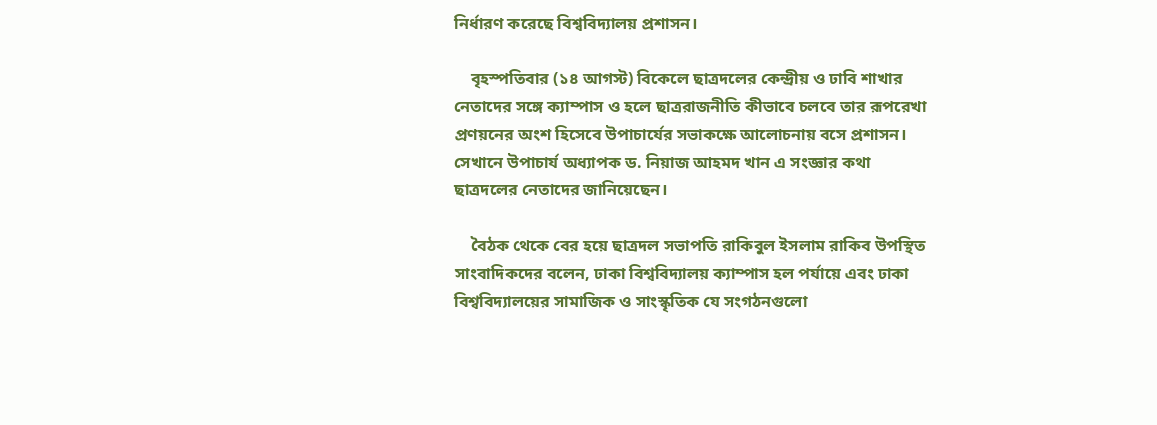নির্ধারণ করেছে বিশ্ববিদ্যালয় প্রশাসন।

    বৃহস্পতিবার (১৪ আগস্ট) বিকেলে ছাত্রদলের কেন্দ্রীয় ও ঢাবি শাখার নেতাদের সঙ্গে ক্যাম্পাস ও হলে ছাত্ররাজনীতি কীভাবে চলবে তার রূপরেখা প্রণয়নের অংশ হিসেবে উপাচার্যের সভাকক্ষে আলোচনায় বসে প্রশাসন। সেখানে উপাচার্য অধ্যাপক ড. নিয়াজ আহমদ খান এ সংজ্ঞার কথা ছাত্রদলের নেতাদের জানিয়েছেন।

    বৈঠক থেকে বের হয়ে ছাত্রদল সভাপতি রাকিবুল ইসলাম রাকিব উপস্থিত সাংবাদিকদের বলেন, ঢাকা বিশ্ববিদ্যালয় ক্যাম্পাস হল পর্যায়ে এবং ঢাকা বিশ্ববিদ্যালয়ের সামাজিক ও সাংস্কৃতিক যে সংগঠনগুলো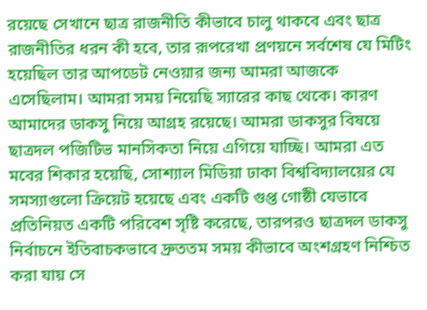রয়েছে সেখানে ছাত্র রাজনীতি কীভাবে চালু থাকবে এবং ছাত্র রাজনীতির ধরন কী হবে, তার রূপরেখা প্রণয়নে সর্বশেষ যে মিটিং হয়েছিল তার আপডেট নেওয়ার জন্য আমরা আজকে এসেছিলাম। আমরা সময় নিয়েছি স্যারের কাছ থেকে। কারণ আমাদের ডাকসু নিয়ে আগ্রহ রয়েছে। আমরা ডাকসুর বিষয়ে ছাত্রদল পজিটিভ মানসিকতা নিয়ে এগিয়ে যাচ্ছি। আমরা এত মবের শিকার হয়েছি, সোশ্যাল মিডিয়া ঢাকা বিশ্ববিদ্যালয়ের যে সমস্যাগুলো ক্রিয়েট হয়েছে এবং একটি গুপ্ত গোষ্ঠী যেভাবে প্রতিনিয়ত একটি পরিবেশ সৃষ্টি করেছে, তারপরও ছাত্রদল ডাকসু নির্বাচনে ইতিবাচকভাবে দ্রুততম সময় কীভাবে অংশগ্রহণ নিশ্চিত করা যায় সে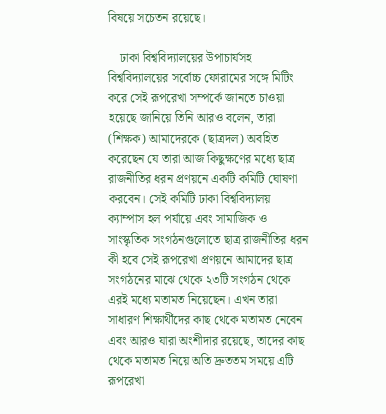বিষয়ে সচেতন রয়েছে।

    ঢাকা বিশ্ববিদ্যালয়ের উপাচার্যসহ বিশ্ববিদ্যালয়ের সর্বোচ্চ ফোরামের সঙ্গে মিটিং করে সেই রূপরেখা সম্পর্কে জানতে চাওয়া হয়েছে জানিয়ে তিনি আরও বলেন, তারা (শিক্ষক) আমাদেরকে (ছাত্রদল) অবহিত করেছেন যে তারা আজ কিছুক্ষণের মধ্যে ছাত্র রাজনীতির ধরন প্রণয়নে একটি কমিটি ঘোষণা করবেন। সেই কমিটি ঢাকা বিশ্ববিদ্যালয় ক্যাম্পাস হল পর্যায়ে এবং সামাজিক ও সাংস্কৃতিক সংগঠনগুলোতে ছাত্র রাজনীতির ধরন কী হবে সেই রূপরেখা প্রণয়নে আমাদের ছাত্র সংগঠনের মাঝে থেকে ২৩টি সংগঠন থেকে এরই মধ্যে মতামত নিয়েছেন। এখন তারা সাধারণ শিক্ষার্থীদের কাছ থেকে মতামত নেবেন এবং আরও যারা অংশীদার রয়েছে, তাদের কাছ থেকে মতামত নিয়ে অতি দ্রুততম সময়ে এটি রূপরেখা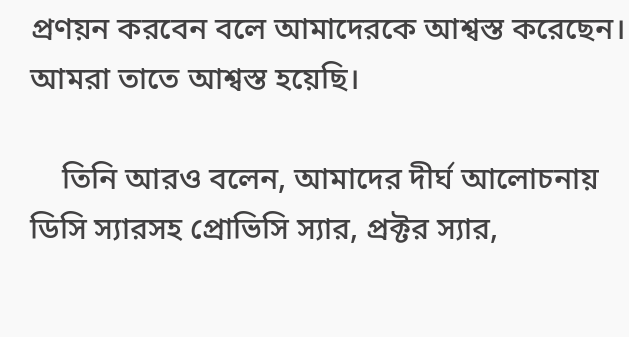প্রণয়ন করবেন বলে আমাদেরকে আশ্বস্ত করেছেন। আমরা তাতে আশ্বস্ত হয়েছি।

    তিনি আরও বলেন, আমাদের দীর্ঘ আলোচনায় ডিসি স্যারসহ প্রোভিসি স্যার, প্রক্টর স্যার,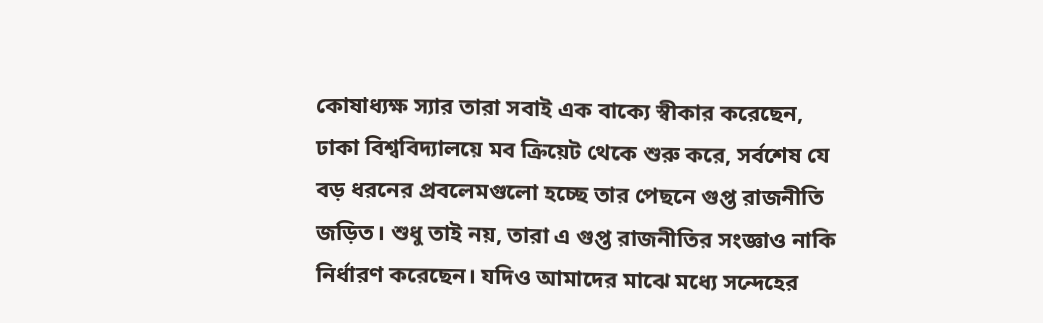কোষাধ্যক্ষ স্যার তারা সবাই এক বাক্যে স্বীকার করেছেন, ঢাকা বিশ্ববিদ্যালয়ে মব ক্রিয়েট থেকে শুরু করে, সর্বশেষ যে বড় ধরনের প্রবলেমগুলো হচ্ছে তার পেছনে গুপ্ত রাজনীতি জড়িত। শুধু তাই নয়, তারা এ গুপ্ত রাজনীতির সংজ্ঞাও নাকি নির্ধারণ করেছেন। যদিও আমাদের মাঝে মধ্যে সন্দেহের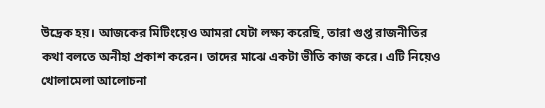উদ্রেক হয়। আজকের মিটিংয়েও আমরা যেটা লক্ষ্য করেছি, তারা গুপ্ত রাজনীতির কথা বলতে অনীহা প্রকাশ করেন। তাদের মাঝে একটা ভীতি কাজ করে। এটি নিয়েও খোলামেলা আলোচনা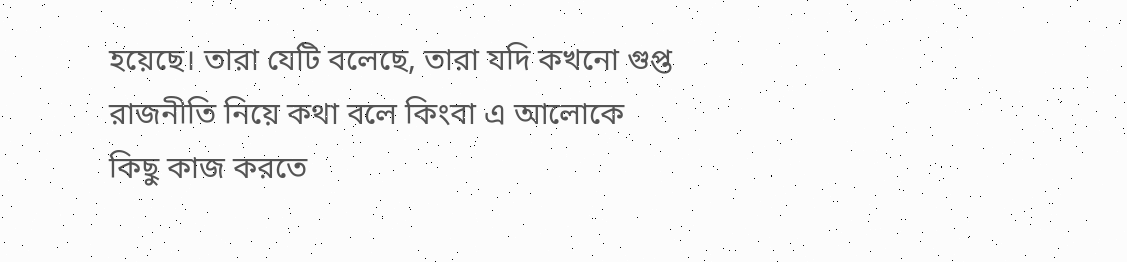হয়েছে। তারা যেটি বলেছে, তারা যদি কখনো গুপ্ত রাজনীতি নিয়ে কথা বলে কিংবা এ আলোকে কিছু কাজ করতে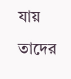যায় তাদের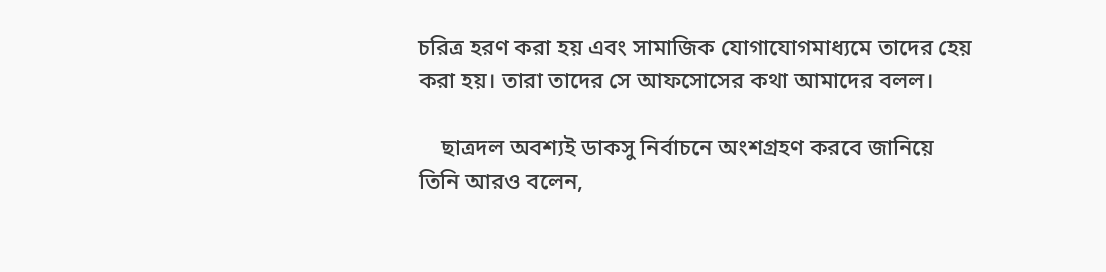চরিত্র হরণ করা হয় এবং সামাজিক যোগাযোগমাধ্যমে তাদের হেয় করা হয়। তারা তাদের সে আফসোসের কথা আমাদের বলল।

    ছাত্রদল অবশ্যই ডাকসু নির্বাচনে অংশগ্রহণ করবে জানিয়ে তিনি আরও বলেন,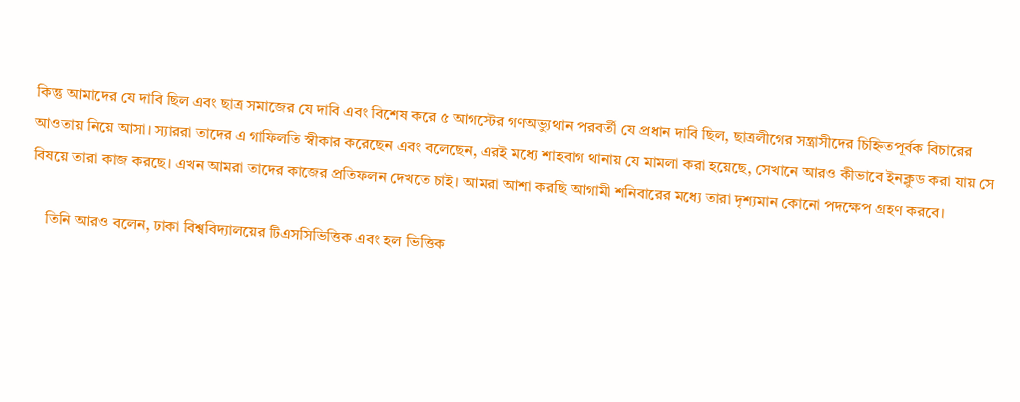কিন্তু আমাদের যে দাবি ছিল এবং ছাত্র সমাজের যে দাবি এবং বিশেষ করে ৫ আগস্টের গণঅভ্যুথান পরবর্তী যে প্রধান দাবি ছিল, ছাত্রলীগের সন্ত্রাসীদের চিহ্নিতপূর্বক বিচারের আওতায় নিয়ে আসা। স্যাররা তাদের এ গাফিলতি স্বীকার করেছেন এবং বলেছেন, এরই মধ্যে শাহবাগ থানায় যে মামলা করা হয়েছে, সেখানে আরও কীভাবে ইনক্লুড করা যায় সে বিষয়ে তারা কাজ করছে। এখন আমরা তাদের কাজের প্রতিফলন দেখতে চাই। আমরা আশা করছি আগামী শনিবারের মধ্যে তারা দৃশ্যমান কোনো পদক্ষেপ গ্রহণ করবে।

    তিনি আরও বলেন, ঢাকা বিশ্ববিদ্যালয়ের টিএসসিভিত্তিক এবং হল ভিত্তিক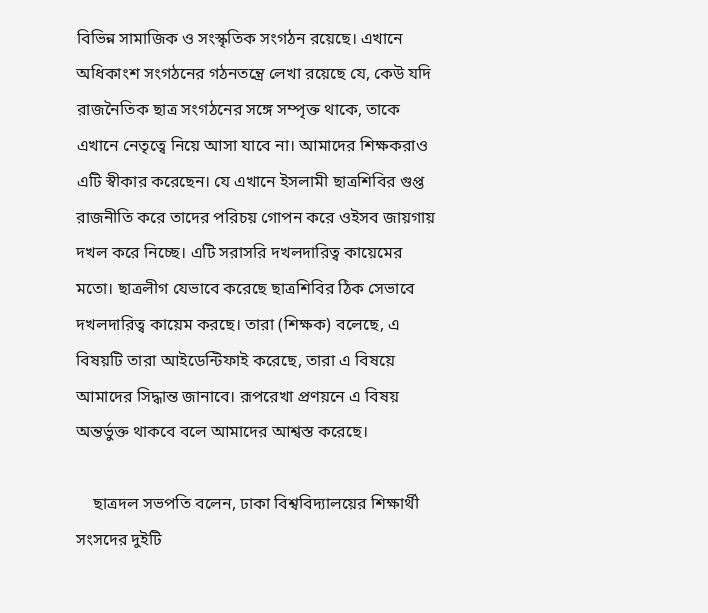বিভিন্ন সামাজিক ও সংস্কৃতিক সংগঠন রয়েছে। এখানে অধিকাংশ সংগঠনের গঠনতন্ত্রে লেখা রয়েছে যে, কেউ যদি রাজনৈতিক ছাত্র সংগঠনের সঙ্গে সম্পৃক্ত থাকে, তাকে এখানে নেতৃত্বে নিয়ে আসা যাবে না। আমাদের শিক্ষকরাও এটি স্বীকার করেছেন। যে এখানে ইসলামী ছাত্রশিবির গুপ্ত রাজনীতি করে তাদের পরিচয় গোপন করে ওইসব জায়গায় দখল করে নিচ্ছে। এটি সরাসরি দখলদারিত্ব কায়েমের মতো। ছাত্রলীগ যেভাবে করেছে ছাত্রশিবির ঠিক সেভাবে দখলদারিত্ব কায়েম করছে। তারা (শিক্ষক) বলেছে, এ বিষয়টি তারা আইডেন্টিফাই করেছে, তারা এ বিষয়ে আমাদের সিদ্ধান্ত জানাবে। রূপরেখা প্রণয়নে এ বিষয় অন্তর্ভুক্ত থাকবে বলে আমাদের আশ্বস্ত করেছে।

    ছাত্রদল সভপতি বলেন, ঢাকা বিশ্ববিদ্যালয়ের শিক্ষার্থী সংসদের দুইটি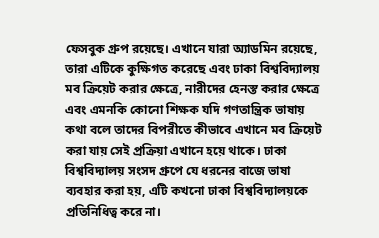ফেসবুক গ্রুপ রয়েছে। এখানে যারা অ্যাডমিন রয়েছে, তারা এটিকে কুক্ষিগত করেছে এবং ঢাকা বিশ্ববিদ্যালয় মব ক্রিয়েট করার ক্ষেত্রে, নারীদের হেনস্ত করার ক্ষেত্রে এবং এমনকি কোনো শিক্ষক যদি গণতান্ত্রিক ভাষায় কথা বলে তাদের বিপরীতে কীভাবে এখানে মব ক্রিয়েট করা যায় সেই প্রক্রিয়া এখানে হয়ে থাকে। ঢাকা বিশ্ববিদ্যালয় সংসদ গ্রুপে যে ধরনের বাজে ভাষা ব্যবহার করা হয়, এটি কখনো ঢাকা বিশ্ববিদ্যালয়কে প্রতিনিধিত্ব করে না।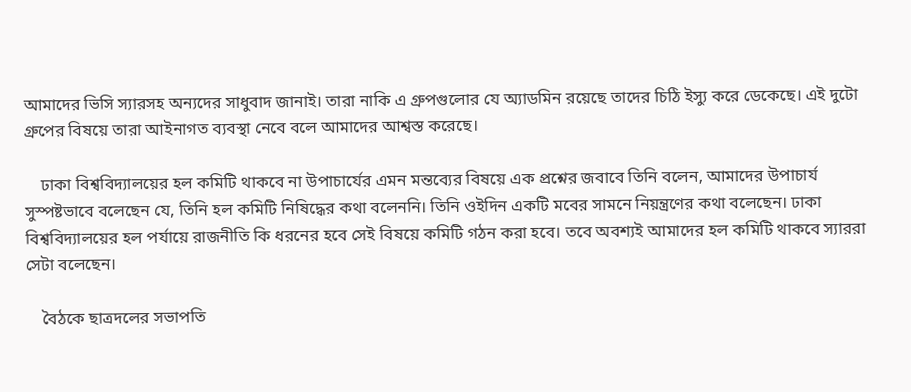আমাদের ভিসি স্যারসহ অন্যদের সাধুবাদ জানাই। তারা নাকি এ গ্রুপগুলোর যে অ্যাডমিন রয়েছে তাদের চিঠি ইস্যু করে ডেকেছে। এই দুটো গ্রুপের বিষয়ে তারা আইনাগত ব্যবস্থা নেবে বলে আমাদের আশ্বস্ত করেছে।

    ঢাকা বিশ্ববিদ্যালয়ের হল কমিটি থাকবে না উপাচার্যের এমন মন্তব্যের বিষয়ে এক প্রশ্নের জবাবে তিনি বলেন, আমাদের উপাচার্য সুস্পষ্টভাবে বলেছেন যে, তিনি হল কমিটি নিষিদ্ধের কথা বলেননি। তিনি ওইদিন একটি মবের সামনে নিয়ন্ত্রণের কথা বলেছেন। ঢাকা বিশ্ববিদ্যালয়ের হল পর্যায়ে রাজনীতি কি ধরনের হবে সেই বিষয়ে কমিটি গঠন করা হবে। তবে অবশ্যই আমাদের হল কমিটি থাকবে স্যাররা সেটা বলেছেন।

    বৈঠকে ছাত্রদলের সভাপতি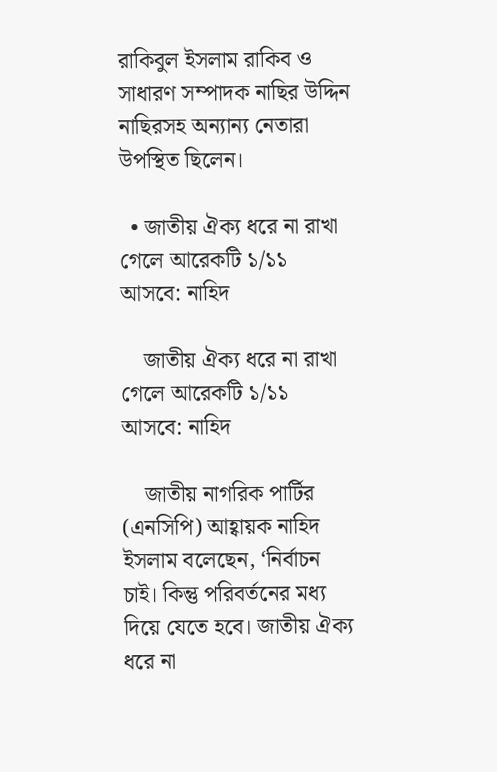রাকিবুল ইসলাম রাকিব ও সাধারণ সম্পাদক নাছির উদ্দিন নাছিরসহ অন্যান্য নেতারা উপস্থিত ছিলেন।

  • জাতীয় ঐক্য ধরে না রাখা গেলে আরেকটি ১/১১ আসবে: নাহিদ

    জাতীয় ঐক্য ধরে না রাখা গেলে আরেকটি ১/১১ আসবে: নাহিদ

    জাতীয় নাগরিক পার্টির (এনসিপি) আহ্বায়ক নাহিদ ইসলাম বলেছেন, ‘নির্বাচন চাই। কিন্তু পরিবর্তনের মধ্য দিয়ে যেতে হবে। জাতীয় ঐক্য ধরে না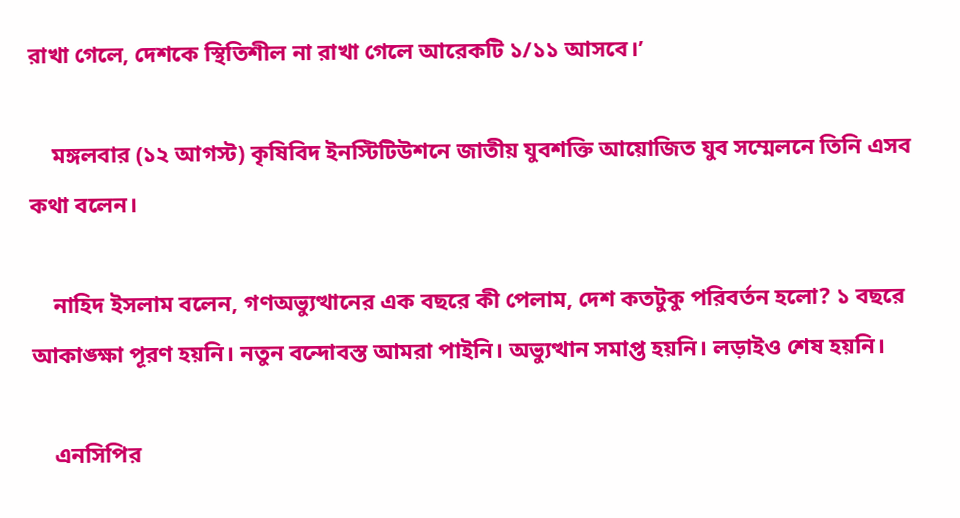রাখা গেলে, দেশকে স্থিতিশীল না রাখা গেলে আরেকটি ১/১১ আসবে।’

    মঙ্গলবার (১২ আগস্ট) কৃষিবিদ ইনস্টিটিউশনে জাতীয় যুবশক্তি আয়োজিত যুব সম্মেলনে তিনি এসব কথা বলেন।

    নাহিদ ইসলাম বলেন, গণঅভ্যুত্থানের এক বছরে কী পেলাম, দেশ কতটুকু পরিবর্তন হলো? ১ বছরে আকাঙ্ক্ষা পূরণ হয়নি। নতুন বন্দোবস্ত আমরা পাইনি। অভ্যুত্থান সমাপ্ত হয়নি। লড়াইও শেষ হয়নি।

    এনসিপির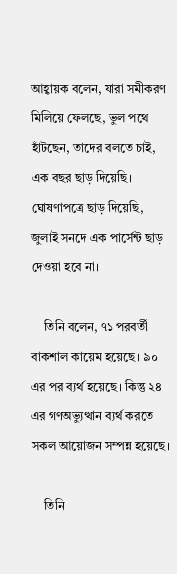আহ্বায়ক বলেন, যারা সমীকরণ মিলিয়ে ফেলছে, ভুল পথে হাঁটছেন, তাদের বলতে চাই, এক বছর ছাড় দিয়েছি। ঘোষণাপত্রে ছাড় দিয়েছি, জুলাই সনদে এক পার্সেন্ট ছাড় দেওয়া হবে না।

    তিনি বলেন, ৭১ পরবর্তী বাকশাল কায়েম হয়েছে। ৯০ এর পর ব্যর্থ হয়েছে। কিন্তু ২৪ এর গণঅভ্যুত্থান ব্যর্থ করতে সকল আয়োজন সম্পন্ন হয়েছে।

    তিনি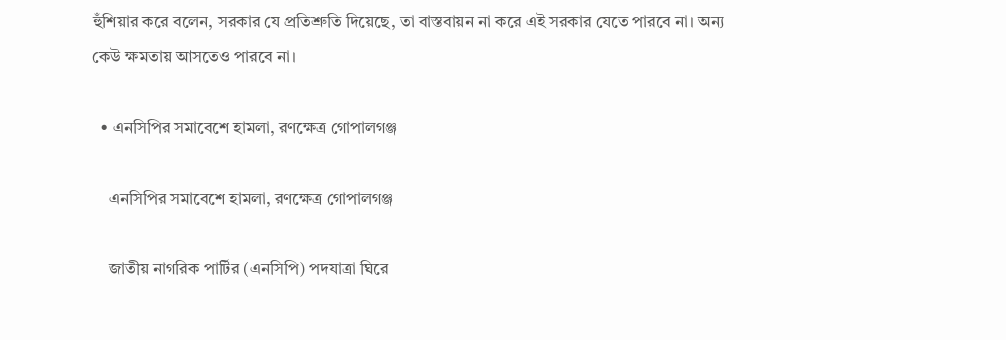হুঁশিয়ার করে বলেন, সরকার যে প্রতিশ্রুতি দিয়েছে, তা বাস্তবায়ন না করে এই সরকার যেতে পারবে না। অন্য কেউ ক্ষমতায় আসতেও পারবে না।

  • এনসিপির সমাবেশে হামলা, রণক্ষেত্র গোপালগঞ্জ

    এনসিপির সমাবেশে হামলা, রণক্ষেত্র গোপালগঞ্জ

    জাতীয় নাগরিক পার্টির (এনসিপি) পদযাত্রা ঘিরে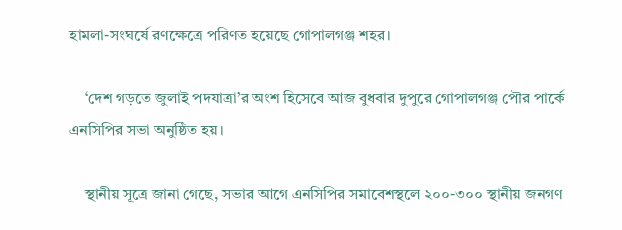হামলা-সংঘর্ষে রণক্ষেত্রে পরিণত হয়েছে গোপালগঞ্জ শহর।

    ‘দেশ গড়তে জুলাই পদযাত্রা’র অংশ হিসেবে আজ বুধবার দুপুরে গোপালগঞ্জ পৌর পার্কে এনসিপির সভা অনুষ্ঠিত হয়।

    স্থানীয় সূত্রে জানা গেছে, সভার আগে এনসিপির সমাবেশস্থলে ২০০-৩০০ স্থানীয় জনগণ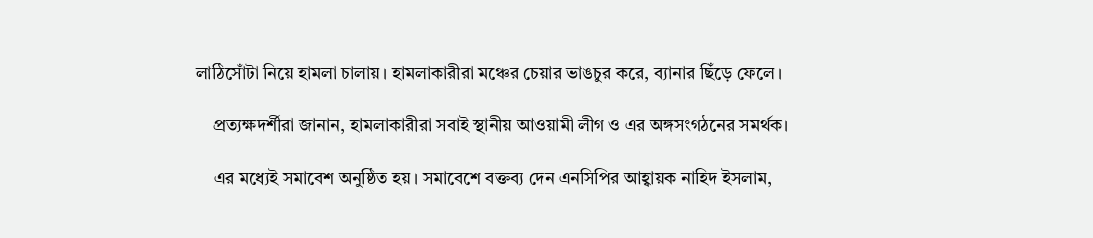লাঠিসোঁটা নিয়ে হামলা চালায়। হামলাকারীরা মঞ্চের চেয়ার ভাঙচুর করে, ব্যানার ছিঁড়ে ফেলে।

    প্রত্যক্ষদর্শীরা জানান, হামলাকারীরা সবাই স্থানীয় আওয়ামী লীগ ও এর অঙ্গসংগঠনের সমর্থক।

    এর মধ্যেই সমাবেশ অনুষ্ঠিত হয়। সমাবেশে বক্তব্য দেন এনসিপির আহ্বায়ক নাহিদ ইসলাম,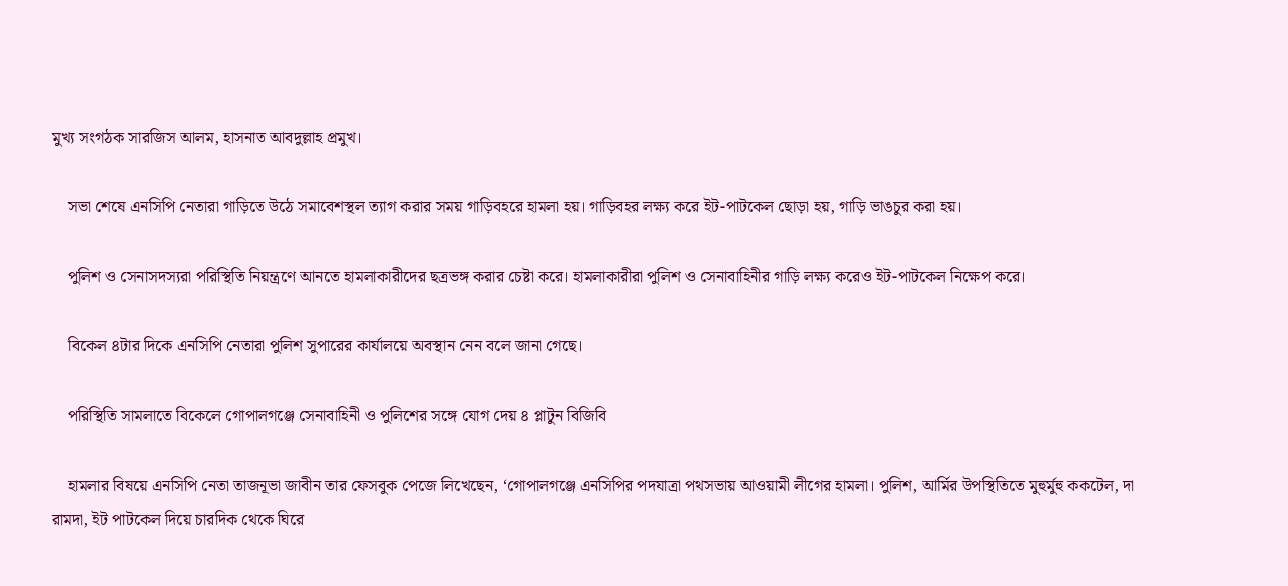মুখ্য সংগঠক সারজিস আলম, হাসনাত আবদুল্লাহ প্রমুখ।

    সভা শেষে এনসিপি নেতারা গাড়িতে উঠে সমাবেশস্থল ত্যাগ করার সময় গাড়িবহরে হামলা হয়। গাড়িবহর লক্ষ্য করে ইট-পাটকেল ছোড়া হয়, গাড়ি ভাঙচুর করা হয়।

    পুলিশ ও সেনাসদস্যরা পরিস্থিতি নিয়ন্ত্রণে আনতে হামলাকারীদের ছত্রভঙ্গ করার চেষ্টা করে। হামলাকারীরা পুলিশ ও সেনাবাহিনীর গাড়ি লক্ষ্য করেও ইট-পাটকেল নিক্ষেপ করে।

    বিকেল ৪টার দিকে এনসিপি নেতারা পুলিশ সুপারের কার্যালয়ে অবস্থান নেন বলে জানা গেছে।

    পরিস্থিতি সামলাতে বিকেলে গোপালগঞ্জে সেনাবাহিনী ও পুলিশের সঙ্গে যোগ দেয় ৪ প্লাটুন বিজিবি

    হামলার বিষয়ে এনসিপি নেতা তাজনূভা জাবীন তার ফেসবুক পেজে লিখেছেন, ‘গোপালগঞ্জে এনসিপির পদযাত্রা পথসভায় আওয়ামী লীগের হামলা। পুলিশ, আর্মির উপস্থিতিতে মুহুর্মুহু ককটেল, দা রামদা, ইট পাটকেল দিয়ে চারদিক থেকে ঘিরে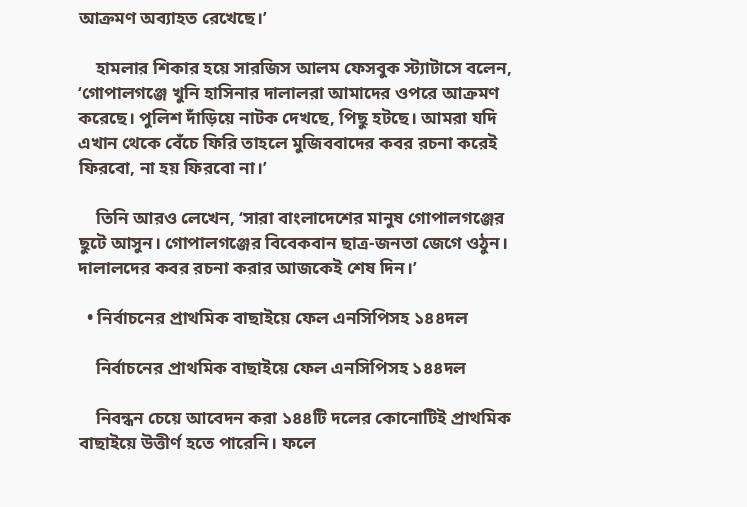আক্রমণ অব্যাহত রেখেছে।’

    হামলার শিকার হয়ে সারজিস আলম ফেসবুক স্ট‍্যাটাসে বলেন, ‘গোপালগঞ্জে খুনি হাসিনার দালালরা আমাদের ওপরে আক্রমণ করেছে। পুলিশ দাঁড়িয়ে নাটক দেখছে, পিছু হটছে। আমরা যদি এখান থেকে বেঁচে ফিরি তাহলে মুজিববাদের কবর রচনা করেই ফিরবো, না হয় ফিরবো না।’

    তিনি আরও লেখেন, ‘সারা বাংলাদেশের মানুষ গোপালগঞ্জের ছুটে আসুন। গোপালগঞ্জের বিবেকবান ছাত্র-জনতা জেগে ওঠুন। দালালদের কবর রচনা করার আজকেই শেষ দিন।’

  • নির্বাচনের প্রাথমিক বাছাইয়ে ফেল এনসিপিসহ ১৪৪দল

    নির্বাচনের প্রাথমিক বাছাইয়ে ফেল এনসিপিসহ ১৪৪দল

    নিবন্ধন চেয়ে আবেদন করা ১৪৪টি দলের কোনোটিই প্রাথমিক বাছাইয়ে উত্তীর্ণ হতে পারেনি। ফলে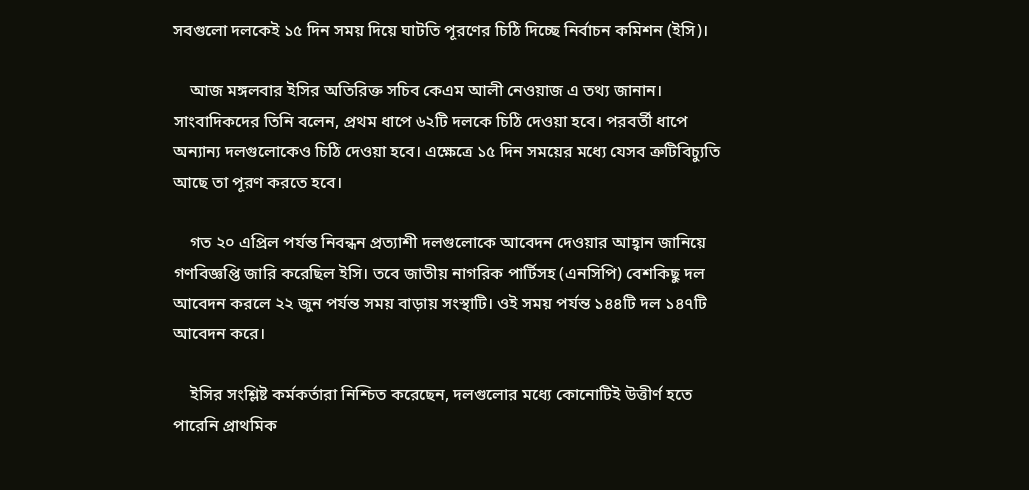সবগুলো দলকেই ১৫ দিন সময় দিয়ে ঘাটতি পূরণের চিঠি দিচ্ছে নির্বাচন কমিশন (ইসি)।

    আজ মঙ্গলবার ইসির অতিরিক্ত সচিব কেএম আলী নেওয়াজ এ তথ্য জানান। সাংবাদিকদের তিনি বলেন, প্রথম ধাপে ৬২টি দলকে চিঠি দেওয়া হবে। পরবর্তী ধাপে অন্যান্য দলগুলোকেও চিঠি দেওয়া হবে। এক্ষেত্রে ১৫ দিন সময়ের মধ্যে যেসব ত্রুটিবিচ্যুতি আছে তা পূরণ করতে হবে।

    গত ২০ এপ্রিল পর্যন্ত নিবন্ধন প্রত্যাশী দলগুলোকে আবেদন দেওয়ার আহ্বান জানিয়ে গণবিজ্ঞপ্তি জারি করেছিল ইসি। তবে জাতীয় নাগরিক পার্টিসহ (এনসিপি) বেশকিছু দল আবেদন করলে ২২ জুন পর্যন্ত সময় বাড়ায় সংস্থাটি। ওই সময় পর্যন্ত ১৪৪টি দল ১৪৭টি আবেদন করে।

    ইসির সংশ্লিষ্ট কর্মকর্তারা নিশ্চিত করেছেন, দলগুলোর মধ্যে কোনোটিই উত্তীর্ণ হতে পারেনি প্রাথমিক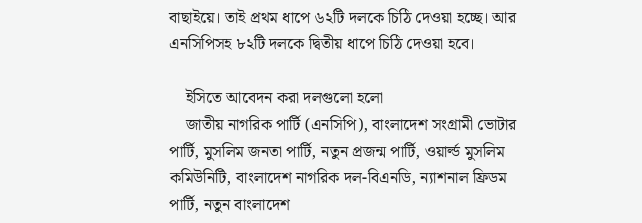বাছাইয়ে। তাই প্রথম ধাপে ৬২টি দলকে চিঠি দেওয়া হচ্ছে। আর এনসিপিসহ ৮২টি দলকে দ্বিতীয় ধাপে চিঠি দেওয়া হবে।

    ইসিতে আবেদন করা দলগুলো হলো
    জাতীয় নাগরিক পার্টি (এনসিপি), বাংলাদেশ সংগ্রামী ভোটার পার্টি, মুসলিম জনতা পার্টি, নতুন প্রজন্ম পার্টি, ওয়ার্ল্ড মুসলিম কমিউনিটি, বাংলাদেশ নাগরিক দল-বিএনডি, ন্যাশনাল ফ্রিডম পার্টি, নতুন বাংলাদেশ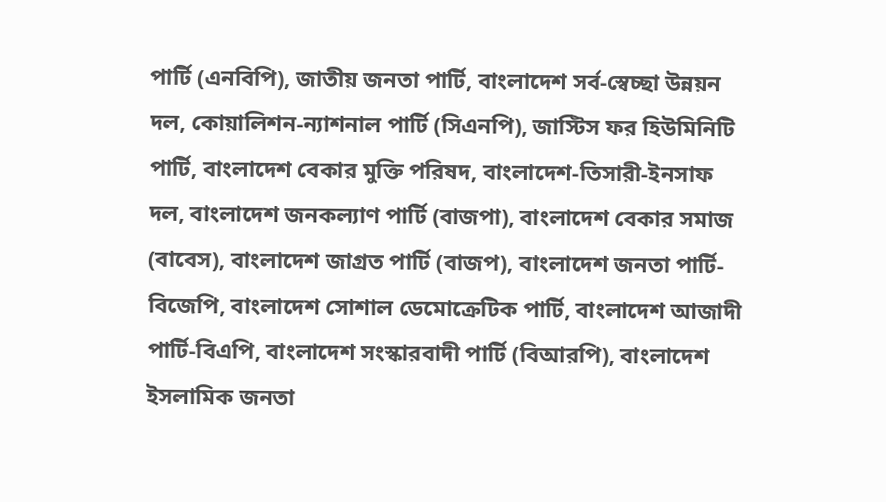পার্টি (এনবিপি), জাতীয় জনতা পার্টি, বাংলাদেশ সর্ব-স্বেচ্ছা উন্নয়ন দল, কোয়ালিশন-ন্যাশনাল পার্টি (সিএনপি), জাস্টিস ফর হিউমিনিটি পার্টি, বাংলাদেশ বেকার মুক্তি পরিষদ, বাংলাদেশ-তিসারী-ইনসাফ দল, বাংলাদেশ জনকল্যাণ পার্টি (বাজপা), বাংলাদেশ বেকার সমাজ (বাবেস), বাংলাদেশ জাগ্রত পার্টি (বাজপ), বাংলাদেশ জনতা পার্টি-বিজেপি, বাংলাদেশ সোশাল ডেমোক্রেটিক পার্টি, বাংলাদেশ আজাদী পার্টি-বিএপি, বাংলাদেশ সংস্কারবাদী পার্টি (বিআরপি), বাংলাদেশ ইসলামিক জনতা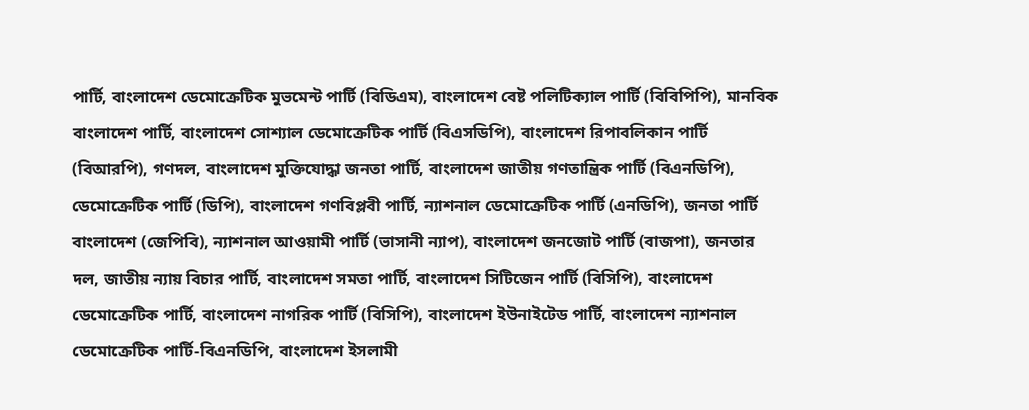পার্টি, বাংলাদেশ ডেমোক্রেটিক মুভমেন্ট পার্টি (বিডিএম), বাংলাদেশ বেষ্ট পলিটিক্যাল পার্টি (বিবিপিপি), মানবিক বাংলাদেশ পার্টি, বাংলাদেশ সোশ্যাল ডেমোক্রেটিক পার্টি (বিএসডিপি), বাংলাদেশ রিপাবলিকান পার্টি (বিআরপি), গণদল, বাংলাদেশ মুক্তিযোদ্ধা জনতা পার্টি, বাংলাদেশ জাতীয় গণতান্ত্রিক পার্টি (বিএনডিপি), ডেমোক্রেটিক পার্টি (ডিপি), বাংলাদেশ গণবিপ্লবী পার্টি, ন্যাশনাল ডেমোক্রেটিক পার্টি (এনডিপি), জনতা পার্টি বাংলাদেশ (জেপিবি), ন্যাশনাল আওয়ামী পার্টি (ভাসানী ন্যাপ), বাংলাদেশ জনজোট পার্টি (বাজপা), জনতার দল, জাতীয় ন্যায় বিচার পার্টি, বাংলাদেশ সমতা পার্টি, বাংলাদেশ সিটিজেন পার্টি (বিসিপি), বাংলাদেশ ডেমোক্রেটিক পার্টি, বাংলাদেশ নাগরিক পার্টি (বিসিপি), বাংলাদেশ ইউনাইটেড পার্টি, বাংলাদেশ ন্যাশনাল ডেমোক্রেটিক পার্টি-বিএনডিপি, বাংলাদেশ ইসলামী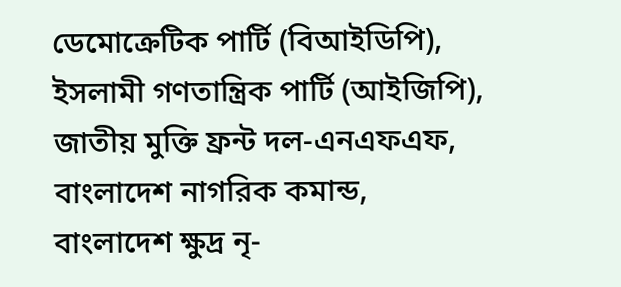ডেমোক্রেটিক পার্টি (বিআইডিপি), ইসলামী গণতান্ত্রিক পার্টি (আইজিপি), জাতীয় মুক্তি ফ্রন্ট দল-এনএফএফ, বাংলাদেশ নাগরিক কমান্ড, বাংলাদেশ ক্ষুদ্র নৃ-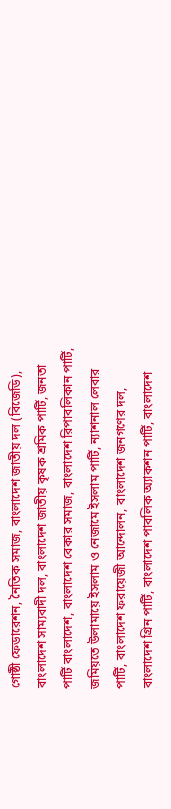গোষ্ঠী ফেডারেশন, নৈতিক সমাজ, বাংলাদেশ জাতীয় দল (বিজেডি), বাংলাদেশ সাম্যবাদী দল, বাংলাদেশ জাতীয় কৃষক শ্রমিক পার্টি, জনতা পার্টি বাংলাদেশ, বাংলাদেশ বেকার সমাজ, বাংলাদেশ রিপাবলিকান পার্টি, জমিয়তে উলামায়ে ইসলাম ও নেজামে ইসলাম পার্টি, ন্যাশনাল লেবার পার্টি, বাংলাদেশ ফরায়েজী আন্দোলন, বাংলাদেশ জনগণের দল, বাংলাদেশ গ্রিন পার্টি, বাংলাদেশ পাবলিক অ্যাকশন পার্টি, বাংলাদেশ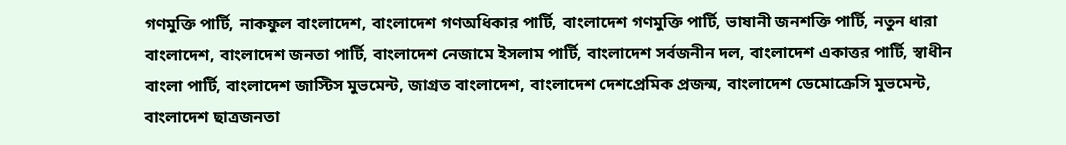গণমুক্তি পার্টি, নাকফুল বাংলাদেশ, বাংলাদেশ গণঅধিকার পার্টি, বাংলাদেশ গণমুক্তি পার্টি, ভাষানী জনশক্তি পার্টি, নতুন ধারা বাংলাদেশ, বাংলাদেশ জনতা পার্টি, বাংলাদেশ নেজামে ইসলাম পার্টি, বাংলাদেশ সর্বজনীন দল, বাংলাদেশ একাত্তর পার্টি, স্বাধীন বাংলা পার্টি, বাংলাদেশ জাস্টিস মুভমেন্ট, জাগ্রত বাংলাদেশ, বাংলাদেশ দেশপ্রেমিক প্রজন্ম, বাংলাদেশ ডেমোক্রেসি মুভমেন্ট, বাংলাদেশ ছাত্রজনতা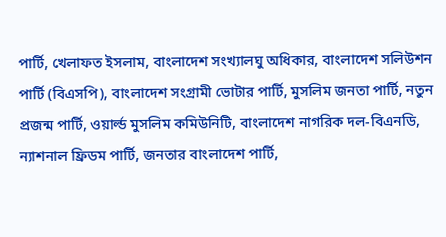পার্টি, খেলাফত ইসলাম, বাংলাদেশ সংখ্যালঘু অধিকার, বাংলাদেশ সলিউশন পার্টি (বিএসপি), বাংলাদেশ সংগ্রামী ভোটার পার্টি, মুসলিম জনতা পার্টি, নতুন প্রজন্ম পার্টি, ওয়ার্ল্ড মুসলিম কমিউনিটি, বাংলাদেশ নাগরিক দল-বিএনডি, ন্যাশনাল ফ্রিডম পার্টি, জনতার বাংলাদেশ পার্টি,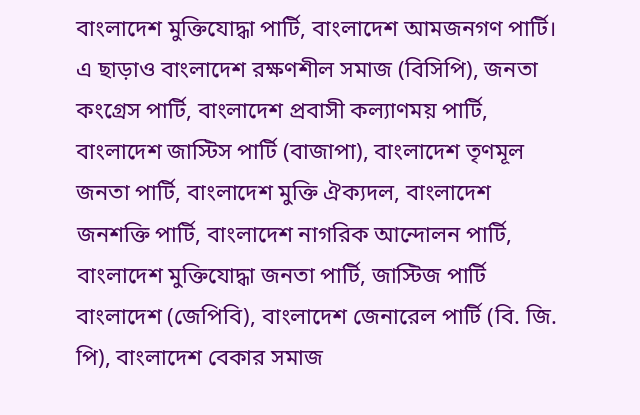বাংলাদেশ মুক্তিযোদ্ধা পার্টি, বাংলাদেশ আমজনগণ পার্টি। এ ছাড়াও বাংলাদেশ রক্ষণশীল সমাজ (বিসিপি), জনতা কংগ্রেস পার্টি, বাংলাদেশ প্রবাসী কল্যাণময় পার্টি, বাংলাদেশ জাস্টিস পার্টি (বাজাপা), বাংলাদেশ তৃণমূল জনতা পার্টি, বাংলাদেশ মুক্তি ঐক্যদল, বাংলাদেশ জনশক্তি পার্টি, বাংলাদেশ নাগরিক আন্দোলন পার্টি, বাংলাদেশ মুক্তিযোদ্ধা জনতা পার্টি, জাস্টিজ পার্টি বাংলাদেশ (জেপিবি), বাংলাদেশ জেনারেল পার্টি (বি. জি. পি), বাংলাদেশ বেকার সমাজ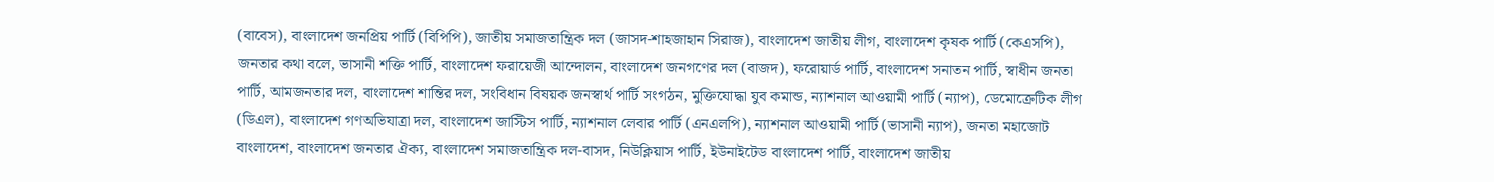(বাবেস), বাংলাদেশ জনপ্রিয় পার্টি (বিপিপি), জাতীয় সমাজতান্ত্রিক দল (জাসদ-শাহজাহান সিরাজ), বাংলাদেশ জাতীয় লীগ, বাংলাদেশ কৃষক পার্টি (কেএসপি), জনতার কথা বলে, ভাসানী শক্তি পার্টি, বাংলাদেশ ফরায়েজী আন্দোলন, বাংলাদেশ জনগণের দল (বাজদ), ফরোয়ার্ড পার্টি, বাংলাদেশ সনাতন পার্টি, স্বাধীন জনতা পার্টি, আমজনতার দল, বাংলাদেশ শান্তির দল, সংবিধান বিষয়ক জনস্বার্থ পার্টি সংগঠন, মুক্তিযোদ্ধা যুব কমান্ড, ন্যাশনাল আওয়ামী পার্টি (ন্যাপ), ডেমোক্রেটিক লীগ (ডিএল), বাংলাদেশ গণঅভিযাত্রা দল, বাংলাদেশ জাস্টিস পার্টি, ন্যাশনাল লেবার পার্টি (এনএলপি), ন্যাশনাল আওয়ামী পার্টি (ভাসানী ন্যাপ), জনতা মহাজোট বাংলাদেশ, বাংলাদেশ জনতার ঐক্য, বাংলাদেশ সমাজতান্ত্রিক দল-বাসদ, নিউক্লিয়াস পার্টি, ইউনাইটেড বাংলাদেশ পার্টি, বাংলাদেশ জাতীয়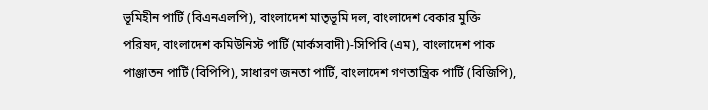ভূমিহীন পার্টি (বিএনএলপি), বাংলাদেশ মাতৃভূমি দল, বাংলাদেশ বেকার মুক্তি পরিষদ, বাংলাদেশ কমিউনিস্ট পার্টি (মার্কসবাদী)-সিপিবি (এম), বাংলাদেশ পাক পাঞ্জাতন পার্টি (বিপিপি), সাধারণ জনতা পার্টি, বাংলাদেশ গণতান্ত্রিক পার্টি (বিজিপি),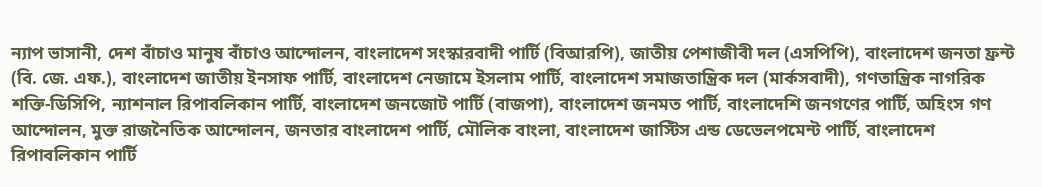ন্যাপ ভাসানী, দেশ বাঁচাও মানুষ বাঁচাও আন্দোলন, বাংলাদেশ সংস্কারবাদী পার্টি (বিআরপি), জাতীয় পেশাজীবী দল (এসপিপি), বাংলাদেশ জনতা ফ্রন্ট (বি. জে. এফ.), বাংলাদেশ জাতীয় ইনসাফ পার্টি, বাংলাদেশ নেজামে ইসলাম পার্টি, বাংলাদেশ সমাজতান্ত্রিক দল (মার্কসবাদী), গণতান্ত্রিক নাগরিক শক্তি-ডিসিপি, ন্যাশনাল রিপাবলিকান পার্টি, বাংলাদেশ জনজোট পার্টি (বাজপা), বাংলাদেশ জনমত পার্টি, বাংলাদেশি জনগণের পার্টি, অহিংস গণ আন্দোলন, মুক্ত রাজনৈতিক আন্দোলন, জনতার বাংলাদেশ পার্টি, মৌলিক বাংলা, বাংলাদেশ জাস্টিস এন্ড ডেভেলপমেন্ট পার্টি, বাংলাদেশ রিপাবলিকান পার্টি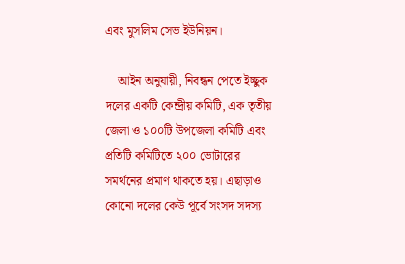এবং মুসলিম সেভ ইউনিয়ন।

    আইন অনুযায়ী, নিবন্ধন পেতে ইচ্ছুক দলের একটি কেন্দ্রীয় কমিটি, এক তৃতীয় জেলা ও ১০০টি উপজেলা কমিটি এবং প্রতিটি কমিটিতে ২০০ ভোটারের সমর্থনের প্রমাণ থাকতে হয়। এছাড়াও কোনো দলের কেউ পূর্বে সংসদ সদস্য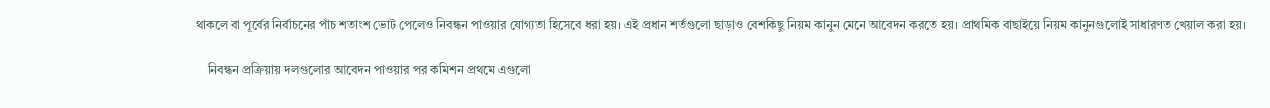থাকলে বা পূর্বের নির্বাচনের পাঁচ শতাংশ ভোট পেলেও নিবন্ধন পাওয়ার যোগ্যতা হিসেবে ধরা হয়। এই প্রধান শর্তগুলো ছাড়াও বেশকিছু নিয়ম কানুন মেনে আবেদন করতে হয়। প্রাথমিক বাছাইয়ে নিয়ম কানুনগুলোই সাধারণত খেয়াল করা হয়।

    নিবন্ধন প্রক্রিয়ায় দলগুলোর আবেদন পাওয়ার পর কমিশন প্রথমে এগুলো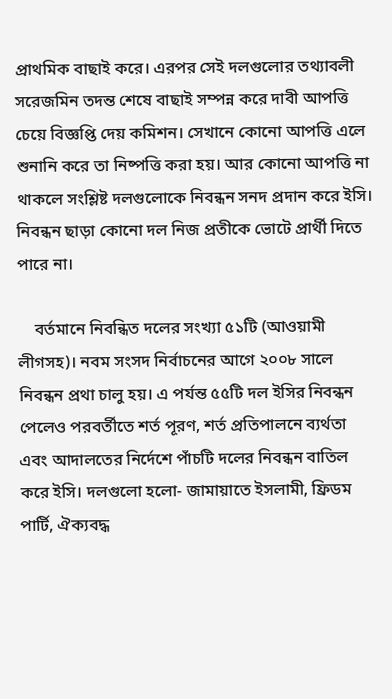প্রাথমিক বাছাই করে। এরপর সেই দলগুলোর তথ্যাবলী সরেজমিন তদন্ত শেষে বাছাই সম্পন্ন করে দাবী আপত্তি চেয়ে বিজ্ঞপ্তি দেয় কমিশন। সেখানে কোনো আপত্তি এলে শুনানি করে তা নিষ্পত্তি করা হয়। আর কোনো আপত্তি না থাকলে সংশ্লিষ্ট দলগুলোকে নিবন্ধন সনদ প্রদান করে ইসি। নিবন্ধন ছাড়া কোনো দল নিজ প্রতীকে ভোটে প্রার্থী দিতে পারে না।

    বর্তমানে নিবন্ধিত দলের সংখ্যা ৫১টি (আওয়ামী লীগসহ)। নবম সংসদ নির্বাচনের আগে ২০০৮ সালে নিবন্ধন প্রথা চালু হয়। এ পর্যন্ত ৫৫টি দল ইসির নিবন্ধন পেলেও পরবর্তীতে শর্ত পূরণ, শর্ত প্রতিপালনে ব্যর্থতা এবং আদালতের নির্দেশে পাঁচটি দলের নিবন্ধন বাতিল করে ইসি। দলগুলো হলো- জামায়াতে ইসলামী, ফ্রিডম পার্টি, ঐক্যবদ্ধ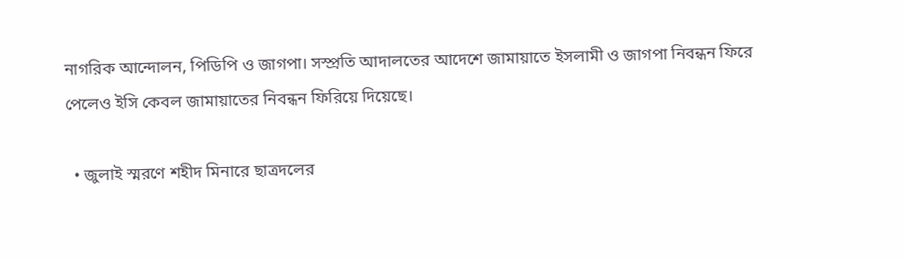নাগরিক আন্দোলন, পিডিপি ও জাগপা। সস্প্রতি আদালতের আদেশে জামায়াতে ইসলামী ও জাগপা নিবন্ধন ফিরে পেলেও ইসি কেবল জামায়াতের নিবন্ধন ফিরিয়ে দিয়েছে।

  • জুলাই স্মরণে শহীদ মিনারে ছাত্রদলের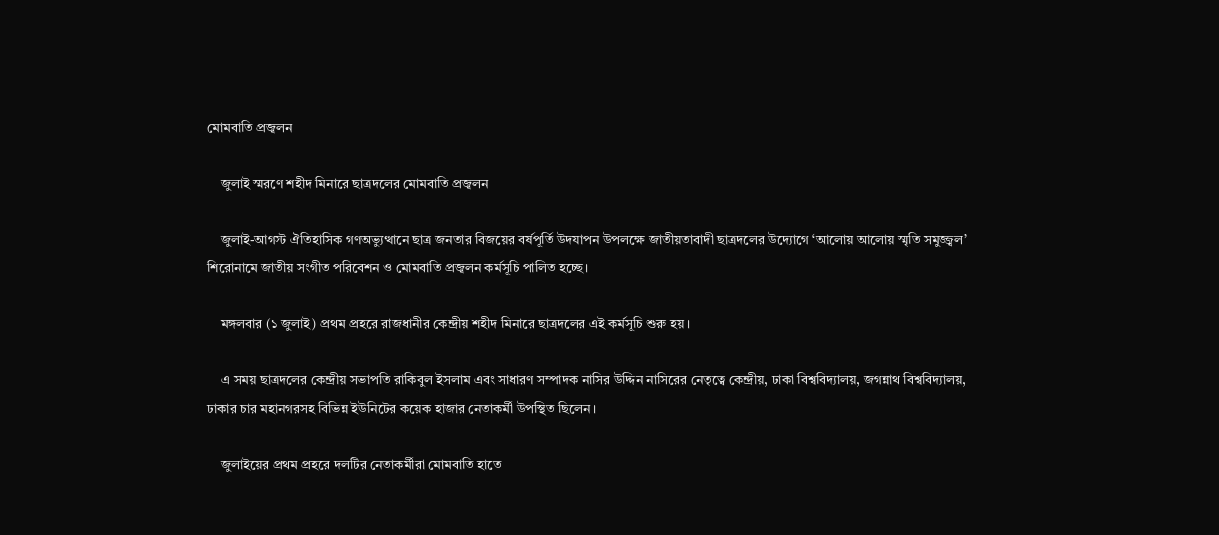মোমবাতি প্রজ্বলন

    জুলাই স্মরণে শহীদ মিনারে ছাত্রদলের মোমবাতি প্রজ্বলন

    জুলাই-আগস্ট ঐতিহাসিক গণঅভ্যুত্থানে ছাত্র জনতার বিজয়ের বর্ষপূর্তি উদযাপন উপলক্ষে জাতীয়তাবাদী ছাত্রদলের উদ্যোগে ‘আলোয় আলোয় স্মৃতি সমুজ্জ্বল’ শিরোনামে জাতীয় সংগীত পরিবেশন ও মোমবাতি প্রজ্বলন কর্মসূচি পালিত হচ্ছে।

    মঙ্গলবার (১ জুলাই) প্রথম প্রহরে রাজধানীর কেন্দ্রীয় শহীদ মিনারে ছাত্রদলের এই কর্মসূচি শুরু হয়।

    এ সময় ছাত্রদলের কেন্দ্রীয় সভাপতি রাকিবুল ইসলাম এবং সাধারণ সম্পাদক নাসির উদ্দিন নাসিরের নেতৃত্বে কেন্দ্রীয়, ঢাকা বিশ্ববিদ্যালয়, জগন্নাথ বিশ্ববিদ্যালয়, ঢাকার চার মহানগরসহ বিভিন্ন ইউনিটের কয়েক হাজার নেতাকর্মী উপস্থিত ছিলেন।

    জুলাইয়ের প্রথম প্রহরে দলটির নেতাকর্মীরা মোমবাতি হাতে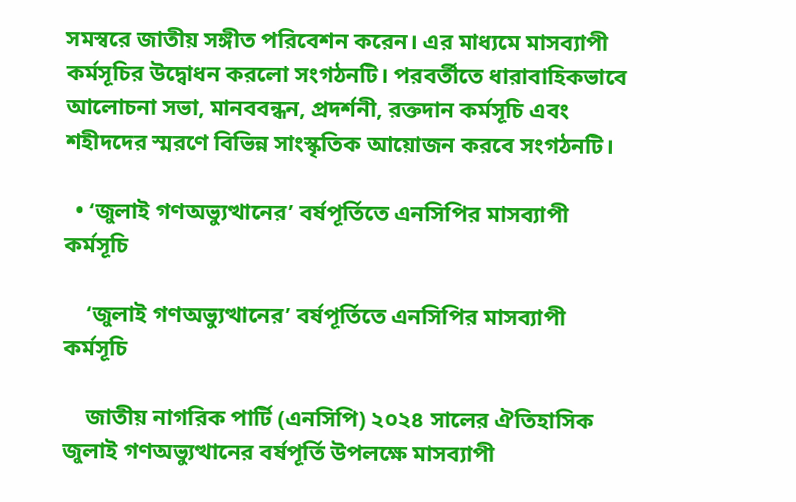সমস্বরে জাতীয় সঙ্গীত পরিবেশন করেন। এর মাধ্যমে মাসব্যাপী কর্মসূচির উদ্বোধন করলো সংগঠনটি। পরবর্তীতে ধারাবাহিকভাবে আলোচনা সভা, মানববন্ধন, প্রদর্শনী, রক্তদান কর্মসূচি এবং শহীদদের স্মরণে বিভিন্ন সাংস্কৃতিক আয়োজন করবে সংগঠনটি।

  • ‘জুলাই গণঅভ্যুত্থানের’ বর্ষপূর্তিতে এনসিপির মাসব্যাপী কর্মসূচি

    ‘জুলাই গণঅভ্যুত্থানের’ বর্ষপূর্তিতে এনসিপির মাসব্যাপী কর্মসূচি

    জাতীয় নাগরিক পার্টি (এনসিপি) ২০২৪ সালের ঐতিহাসিক জুলাই গণঅভ্যুত্থানের বর্ষপূর্তি উপলক্ষে মাসব্যাপী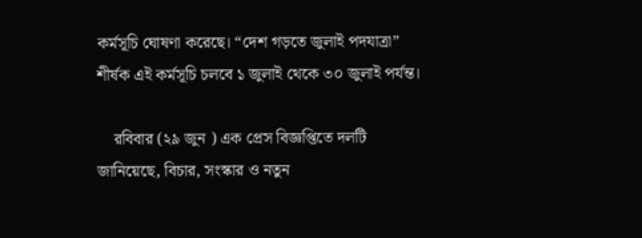কর্মসূচি ঘোষণা করেছে। “দেশ গড়তে জুলাই পদযাত্রা” শীর্ষক এই কর্মসূচি চলবে ১ জুলাই থেকে ৩০ জুলাই পর্যন্ত।

    রবিবার (২৯ জুন ) এক প্রেস বিজ্ঞপ্তিতে দলটি জানিয়েছে, বিচার, সংস্কার ও নতুন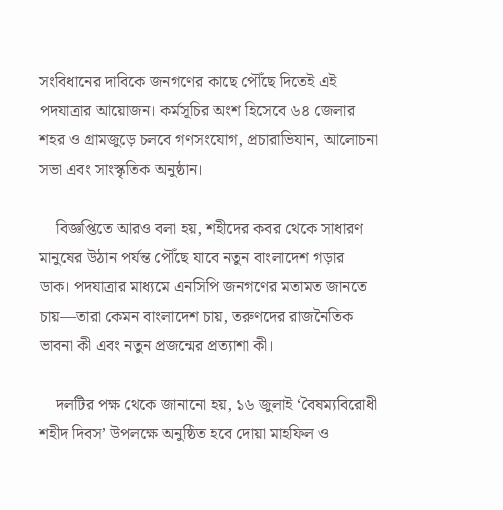সংবিধানের দাবিকে জনগণের কাছে পৌঁছে দিতেই এই পদযাত্রার আয়োজন। কর্মসূচির অংশ হিসেবে ৬৪ জেলার শহর ও গ্রামজুড়ে চলবে গণসংযোগ, প্রচারাভিযান, আলোচনা সভা এবং সাংস্কৃতিক অনুষ্ঠান।

    বিজ্ঞপ্তিতে আরও বলা হয়, শহীদের কবর থেকে সাধারণ মানুষের উঠান পর্যন্ত পৌঁছে যাবে নতুন বাংলাদেশ গড়ার ডাক। পদযাত্রার মাধ্যমে এনসিপি জনগণের মতামত জানতে চায়—তারা কেমন বাংলাদেশ চায়, তরুণদের রাজনৈতিক ভাবনা কী এবং নতুন প্রজন্মের প্রত্যাশা কী।

    দলটির পক্ষ থেকে জানানো হয়, ১৬ জুলাই ‘বৈষম্যবিরোধী শহীদ দিবস’ উপলক্ষে অনুষ্ঠিত হবে দোয়া মাহফিল ও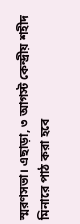স্মরণসভা। এছাড়া, ৩ আগস্ট কেন্দ্রীয় শহীদ মিনারে পাঠ করা হবে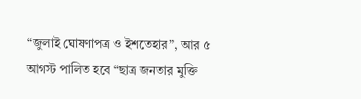“জুলাই ঘোষণাপত্র ও ইশতেহার”, আর ৫ আগস্ট পালিত হবে “ছাত্র জনতার মুক্তি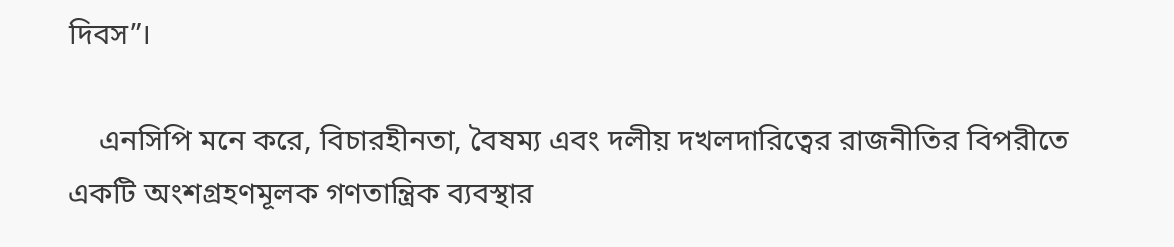দিবস”।

    এনসিপি মনে করে, বিচারহীনতা, বৈষম্য এবং দলীয় দখলদারিত্বের রাজনীতির বিপরীতে একটি অংশগ্রহণমূলক গণতান্ত্রিক ব্যবস্থার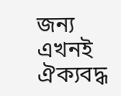জন্য এখনই ঐক্যবদ্ধ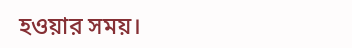হওয়ার সময়।